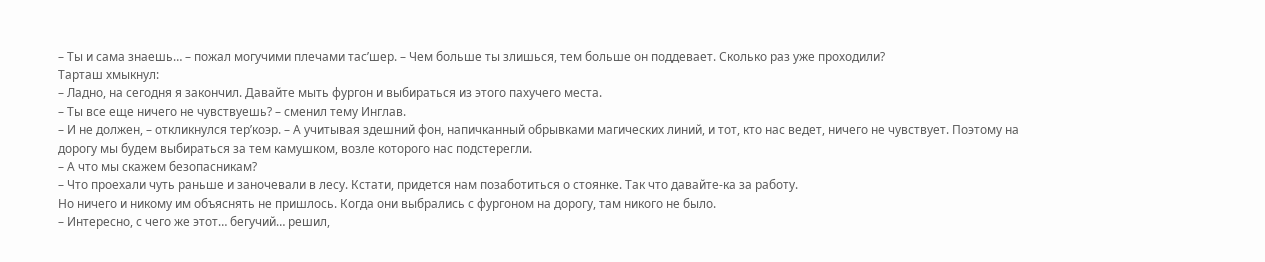– Ты и сама знаешь… – пожал могучими плечами тас’шер. – Чем больше ты злишься, тем больше он поддевает. Сколько раз уже проходили?
Тарташ хмыкнул:
– Ладно, на сегодня я закончил. Давайте мыть фургон и выбираться из этого пахучего места.
– Ты все еще ничего не чувствуешь? – сменил тему Инглав.
– И не должен, – откликнулся тер’коэр. – А учитывая здешний фон, напичканный обрывками магических линий, и тот, кто нас ведет, ничего не чувствует. Поэтому на дорогу мы будем выбираться за тем камушком, возле которого нас подстерегли.
– А что мы скажем безопасникам?
– Что проехали чуть раньше и заночевали в лесу. Кстати, придется нам позаботиться о стоянке. Так что давайте-ка за работу.
Но ничего и никому им объяснять не пришлось. Когда они выбрались с фургоном на дорогу, там никого не было.
– Интересно, с чего же этот… бегучий… решил,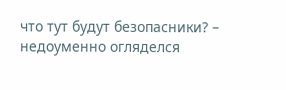что тут будут безопасники? – недоуменно огляделся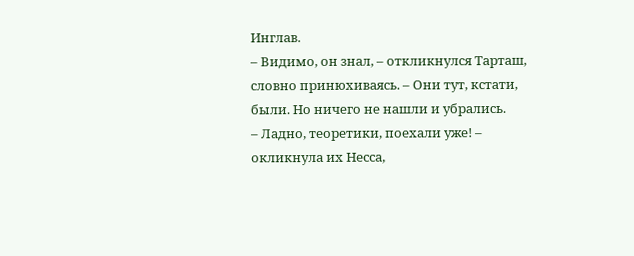Инглав.
– Видимо, он знал, – откликнулся Тарташ, словно принюхиваясь. – Они тут, кстати, были. Но ничего не нашли и убрались.
– Ладно, теоретики, поехали уже! – окликнула их Несса,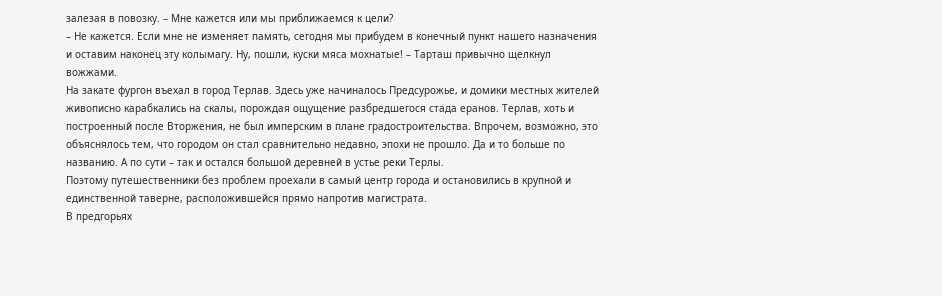залезая в повозку. – Мне кажется или мы приближаемся к цели?
– Не кажется. Если мне не изменяет память, сегодня мы прибудем в конечный пункт нашего назначения и оставим наконец эту колымагу. Ну, пошли, куски мяса мохнатые! – Тарташ привычно щелкнул вожжами.
На закате фургон въехал в город Терлав. Здесь уже начиналось Предсурожье, и домики местных жителей живописно карабкались на скалы, порождая ощущение разбредшегося стада еранов. Терлав, хоть и построенный после Вторжения, не был имперским в плане градостроительства. Впрочем, возможно, это объяснялось тем, что городом он стал сравнительно недавно, эпохи не прошло. Да и то больше по названию. А по сути – так и остался большой деревней в устье реки Терлы.
Поэтому путешественники без проблем проехали в самый центр города и остановились в крупной и единственной таверне, расположившейся прямо напротив магистрата.
В предгорьях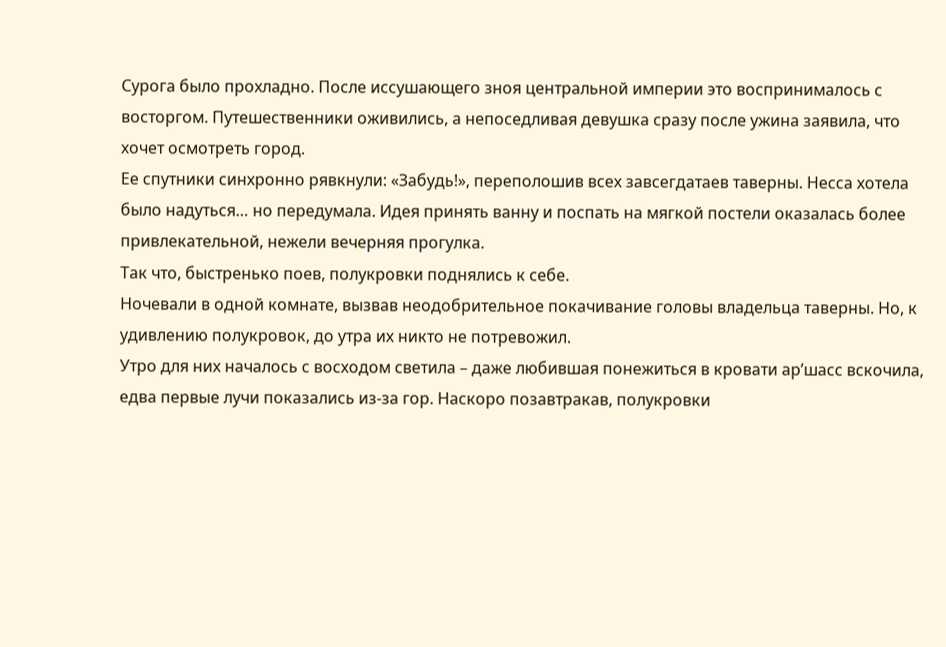Сурога было прохладно. После иссушающего зноя центральной империи это воспринималось с восторгом. Путешественники оживились, а непоседливая девушка сразу после ужина заявила, что хочет осмотреть город.
Ее спутники синхронно рявкнули: «Забудь!», переполошив всех завсегдатаев таверны. Несса хотела было надуться… но передумала. Идея принять ванну и поспать на мягкой постели оказалась более привлекательной, нежели вечерняя прогулка.
Так что, быстренько поев, полукровки поднялись к себе.
Ночевали в одной комнате, вызвав неодобрительное покачивание головы владельца таверны. Но, к удивлению полукровок, до утра их никто не потревожил.
Утро для них началось с восходом светила – даже любившая понежиться в кровати ар’шасс вскочила, едва первые лучи показались из-за гор. Наскоро позавтракав, полукровки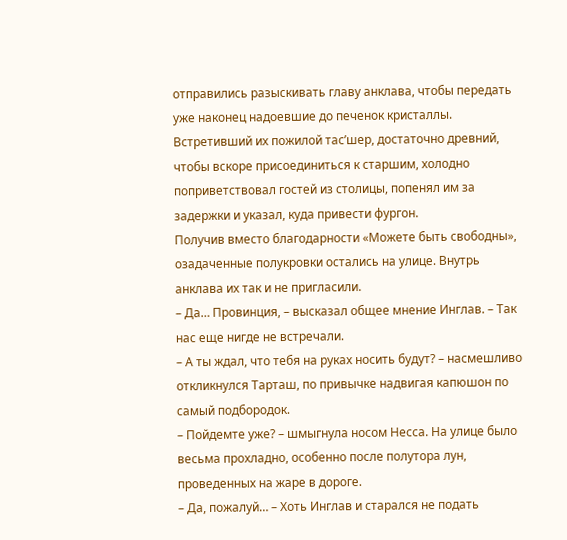отправились разыскивать главу анклава, чтобы передать уже наконец надоевшие до печенок кристаллы.
Встретивший их пожилой тас’шер, достаточно древний, чтобы вскоре присоединиться к старшим, холодно поприветствовал гостей из столицы, попенял им за задержки и указал, куда привести фургон.
Получив вместо благодарности «Можете быть свободны», озадаченные полукровки остались на улице. Внутрь анклава их так и не пригласили.
– Да… Провинция, – высказал общее мнение Инглав. – Так нас еще нигде не встречали.
– А ты ждал, что тебя на руках носить будут? – насмешливо откликнулся Тарташ, по привычке надвигая капюшон по самый подбородок.
– Пойдемте уже? – шмыгнула носом Несса. На улице было весьма прохладно, особенно после полутора лун, проведенных на жаре в дороге.
– Да, пожалуй… – Хоть Инглав и старался не подать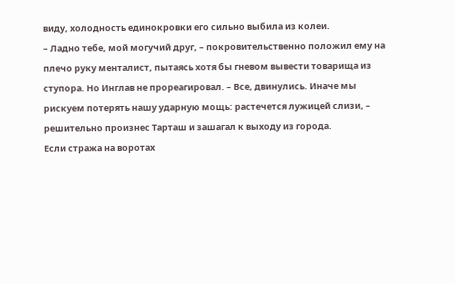виду, холодность единокровки его сильно выбила из колеи.
– Ладно тебе, мой могучий друг, – покровительственно положил ему на плечо руку менталист, пытаясь хотя бы гневом вывести товарища из ступора. Но Инглав не прореагировал. – Все, двинулись. Иначе мы рискуем потерять нашу ударную мощь: растечется лужицей слизи, – решительно произнес Тарташ и зашагал к выходу из города.
Если стража на воротах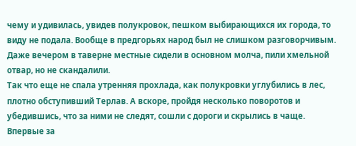чему и удивилась, увидев полукровок, пешком выбирающихся их города, то виду не подала. Вообще в предгорьях народ был не слишком разговорчивым. Даже вечером в таверне местные сидели в основном молча, пили хмельной отвар, но не скандалили.
Так что еще не спала утренняя прохлада, как полукровки углубились в лес, плотно обступивший Терлав. А вскоре, пройдя несколько поворотов и убедившись, что за ними не следят, сошли с дороги и скрылись в чаще.
Впервые за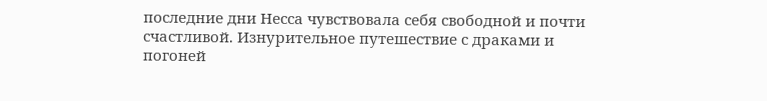последние дни Несса чувствовала себя свободной и почти счастливой. Изнурительное путешествие с драками и погоней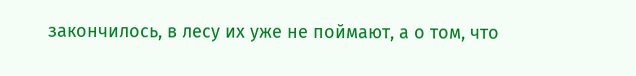закончилось, в лесу их уже не поймают, а о том, что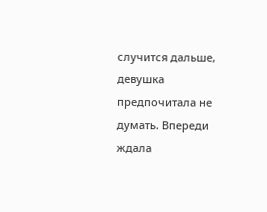случится дальше, девушка предпочитала не думать. Впереди ждала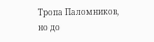Тропа Паломников, но до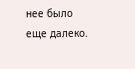нее было еще далеко.